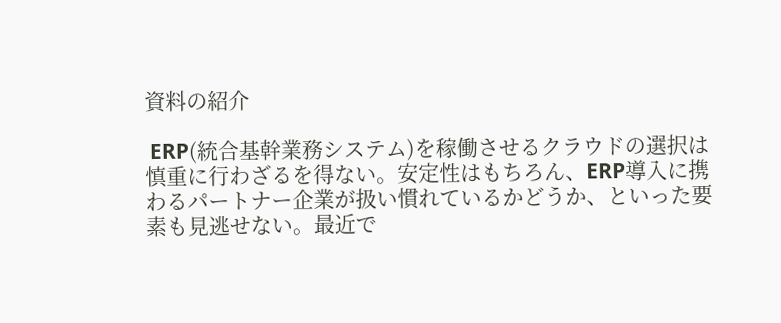資料の紹介

 ERP(統合基幹業務システム)を稼働させるクラウドの選択は慎重に行わざるを得ない。安定性はもちろん、ERP導入に携わるパートナー企業が扱い慣れているかどうか、といった要素も見逃せない。最近で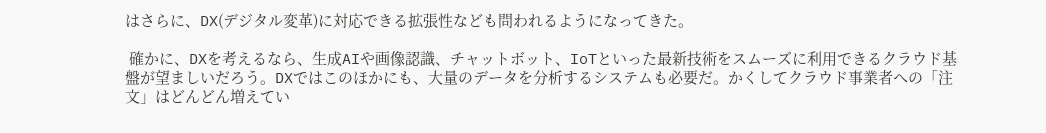はさらに、DX(デジタル変革)に対応できる拡張性なども問われるようになってきた。

 確かに、DXを考えるなら、生成AIや画像認識、チャットボット、IoTといった最新技術をスムーズに利用できるクラウド基盤が望ましいだろう。DXではこのほかにも、大量のデータを分析するシステムも必要だ。かくしてクラウド事業者への「注文」はどんどん増えてい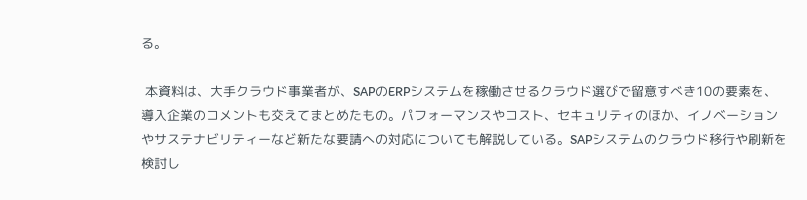る。

 本資料は、大手クラウド事業者が、SAPのERPシステムを稼働させるクラウド選びで留意すべき10の要素を、導入企業のコメントも交えてまとめたもの。パフォーマンスやコスト、セキュリティのほか、イノベーションやサステナビリティーなど新たな要請への対応についても解説している。SAPシステムのクラウド移行や刷新を検討し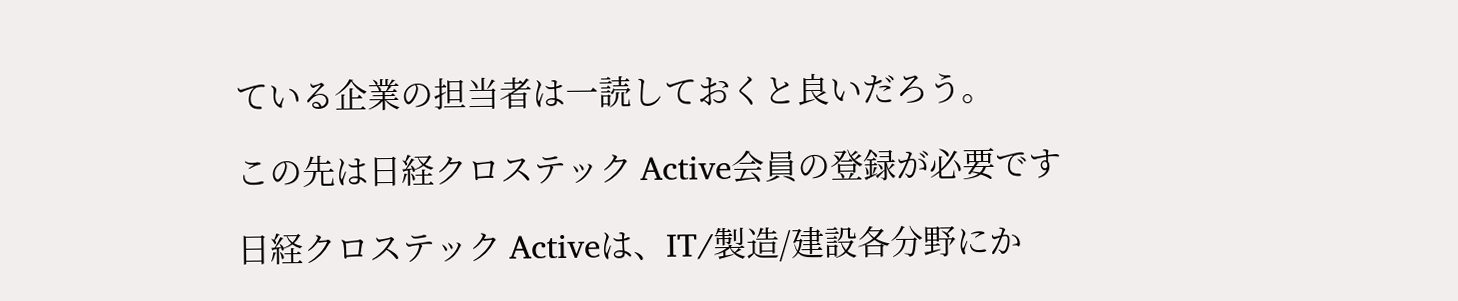ている企業の担当者は一読しておくと良いだろう。

この先は日経クロステック Active会員の登録が必要です

日経クロステック Activeは、IT/製造/建設各分野にか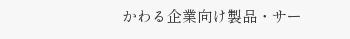かわる企業向け製品・サー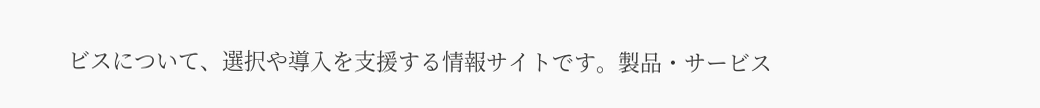ビスについて、選択や導入を支援する情報サイトです。製品・サービス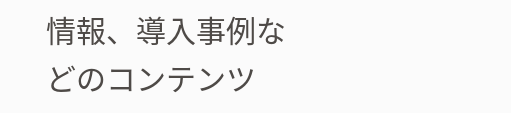情報、導入事例などのコンテンツ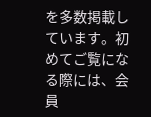を多数掲載しています。初めてご覧になる際には、会員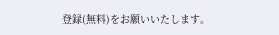登録(無料)をお願いいたします。